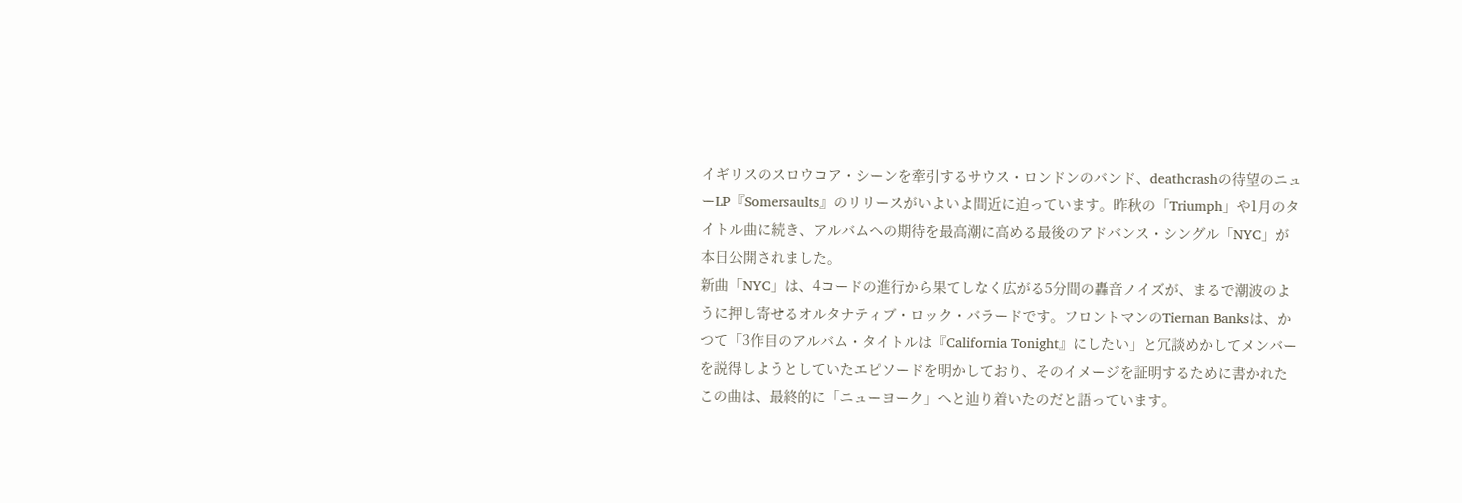イギリスのスロウコア・シーンを牽引するサウス・ロンドンのバンド、deathcrashの待望のニューLP『Somersaults』のリリースがいよいよ間近に迫っています。昨秋の「Triumph」や1月のタイトル曲に続き、アルバムへの期待を最高潮に高める最後のアドバンス・シングル「NYC」が本日公開されました。
新曲「NYC」は、4コードの進行から果てしなく広がる5分間の轟音ノイズが、まるで潮波のように押し寄せるオルタナティブ・ロック・バラードです。フロントマンのTiernan Banksは、かつて「3作目のアルバム・タイトルは『California Tonight』にしたい」と冗談めかしてメンバーを説得しようとしていたエピソードを明かしており、そのイメージを証明するために書かれたこの曲は、最終的に「ニューヨーク」へと辿り着いたのだと語っています。